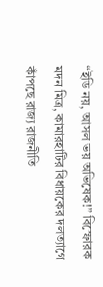“ইডি নয়, আসল ভয় অভিষেক!” বিস্ফোরক মদন মিত্র, কামারহাটির বিধায়কের দলত্যাগে কাঁপছে রাজ্য রাজনীতি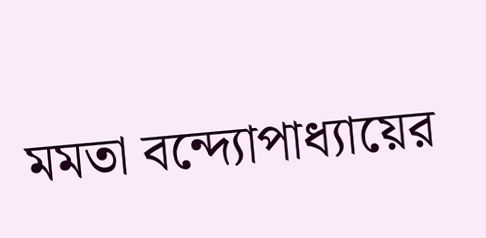মমতা বন্দ্যোপাধ্যায়ের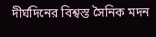দীর্ঘদিনের বিশ্বস্ত সৈনিক মদন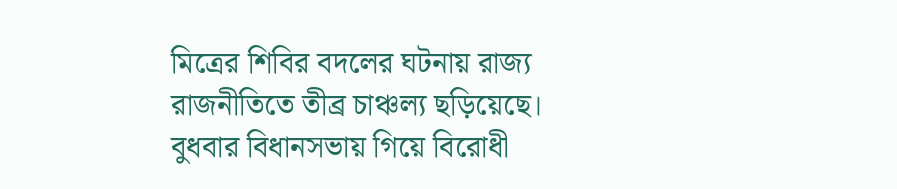মিত্রের শিবির বদলের ঘটনায় রাজ্য রাজনীতিতে তীব্র চাঞ্চল্য ছড়িয়েছে। বুধবার বিধানসভায় গিয়ে বিরোধী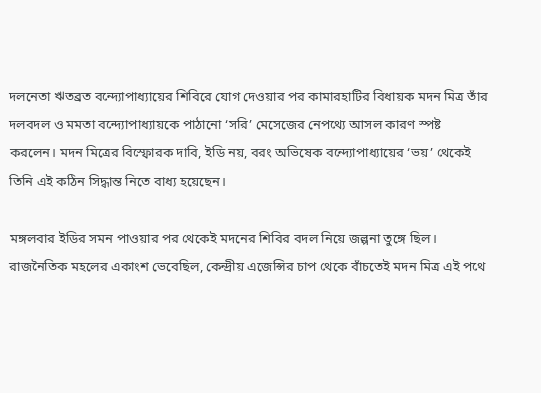দলনেতা ঋতব্রত বন্দ্যোপাধ্যায়ের শিবিরে যোগ দেওয়ার পর কামারহাটির বিধায়ক মদন মিত্র তাঁর দলবদল ও মমতা বন্দ্যোপাধ্যায়কে পাঠানো ‘সরি’ মেসেজের নেপথ্যে আসল কারণ স্পষ্ট করলেন। মদন মিত্রের বিস্ফোরক দাবি, ইডি নয়, বরং অভিষেক বন্দ্যোপাধ্যায়ের ‘ভয়’ থেকেই তিনি এই কঠিন সিদ্ধান্ত নিতে বাধ্য হয়েছেন।

মঙ্গলবার ইডির সমন পাওয়ার পর থেকেই মদনের শিবির বদল নিয়ে জল্পনা তুঙ্গে ছিল। রাজনৈতিক মহলের একাংশ ভেবেছিল, কেন্দ্রীয় এজেন্সির চাপ থেকে বাঁচতেই মদন মিত্র এই পথে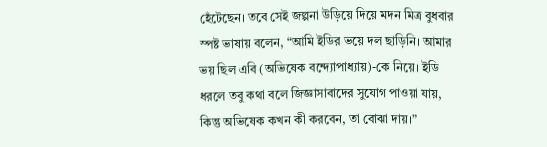হেঁটেছেন। তবে সেই জল্পনা উড়িয়ে দিয়ে মদন মিত্র বুধবার স্পষ্ট ভাষায় বলেন, “আমি ইডির ভয়ে দল ছাড়িনি। আমার ভয় ছিল এবি (অভিষেক বন্দ্যোপাধ্যায়)-কে নিয়ে। ইডি ধরলে তবু কথা বলে জিজ্ঞাসাবাদের সুযোগ পাওয়া যায়, কিন্তু অভিষেক কখন কী করবেন, তা বোঝা দায়।”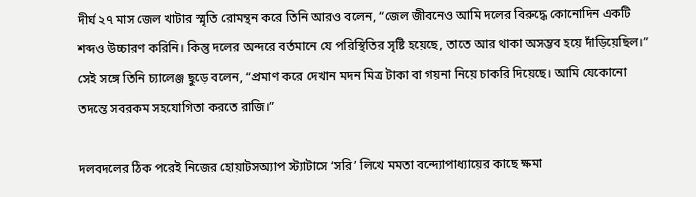দীর্ঘ ২৭ মাস জেল খাটার স্মৃতি রোমন্থন করে তিনি আরও বলেন, “জেল জীবনেও আমি দলের বিরুদ্ধে কোনোদিন একটি শব্দও উচ্চারণ করিনি। কিন্তু দলের অন্দরে বর্তমানে যে পরিস্থিতির সৃষ্টি হয়েছে, তাতে আর থাকা অসম্ভব হয়ে দাঁড়িয়েছিল।” সেই সঙ্গে তিনি চ্যালেঞ্জ ছুড়ে বলেন, “প্রমাণ করে দেখান মদন মিত্র টাকা বা গয়না নিয়ে চাকরি দিয়েছে। আমি যেকোনো তদন্তে সবরকম সহযোগিতা করতে রাজি।”

দলবদলের ঠিক পরেই নিজের হোয়াটসঅ্যাপ স্ট্যাটাসে ‘সরি’ লিখে মমতা বন্দ্যোপাধ্যায়ের কাছে ক্ষমা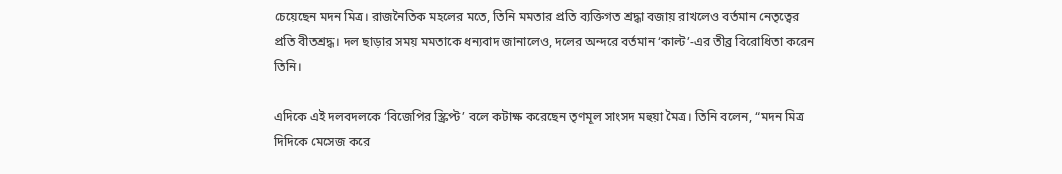চেয়েছেন মদন মিত্র। রাজনৈতিক মহলের মতে, তিনি মমতার প্রতি ব্যক্তিগত শ্রদ্ধা বজায় রাখলেও বর্তমান নেতৃত্বের প্রতি বীতশ্রদ্ধ। দল ছাড়ার সময় মমতাকে ধন্যবাদ জানালেও, দলের অন্দরে বর্তমান ‘কাল্ট’-এর তীব্র বিরোধিতা করেন তিনি।

এদিকে এই দলবদলকে ‘বিজেপির স্ক্রিপ্ট’ বলে কটাক্ষ করেছেন তৃণমূল সাংসদ মহুয়া মৈত্র। তিনি বলেন, “মদন মিত্র দিদিকে মেসেজ করে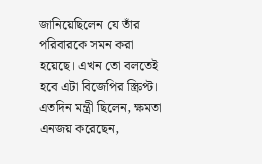জানিয়েছিলেন যে তাঁর পরিবারকে সমন করা হয়েছে। এখন তো বলতেই হবে এটা বিজেপির স্ক্রিপ্ট। এতদিন মন্ত্রী ছিলেন, ক্ষমতা এনজয় করেছেন,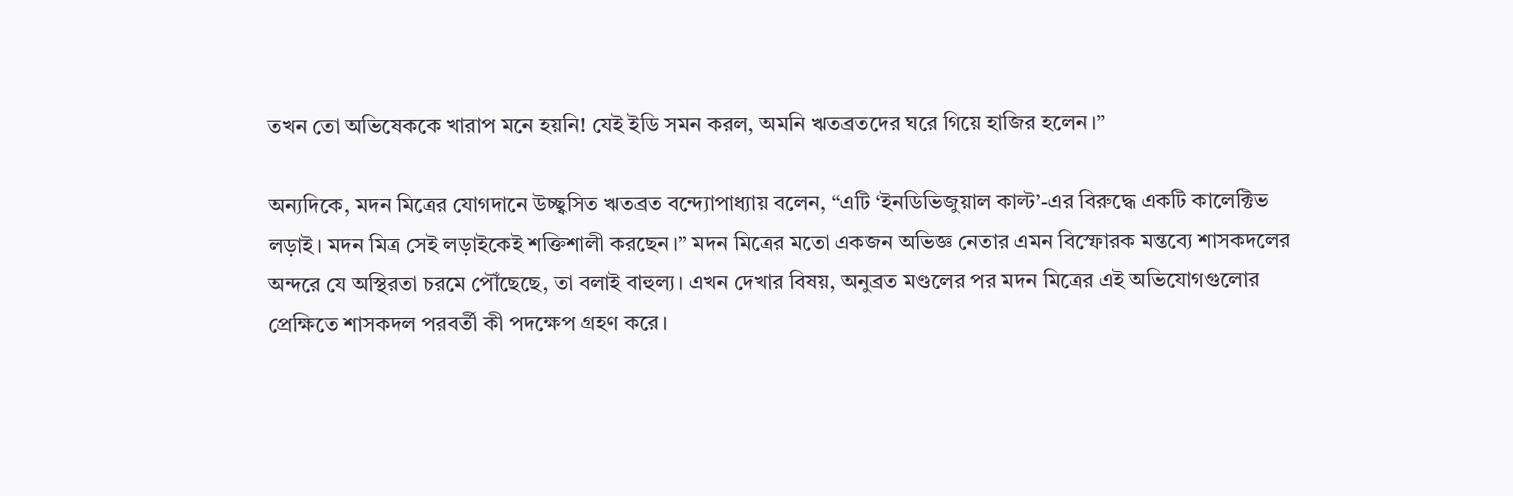তখন তো অভিষেককে খারাপ মনে হয়নি! যেই ইডি সমন করল, অমনি ঋতব্রতদের ঘরে গিয়ে হাজির হলেন।”

অন্যদিকে, মদন মিত্রের যোগদানে উচ্ছ্বসিত ঋতব্রত বন্দ্যোপাধ্যায় বলেন, “এটি ‘ইনডিভিজুয়াল কাল্ট’-এর বিরুদ্ধে একটি কালেক্টিভ লড়াই। মদন মিত্র সেই লড়াইকেই শক্তিশালী করছেন।” মদন মিত্রের মতো একজন অভিজ্ঞ নেতার এমন বিস্ফোরক মন্তব্যে শাসকদলের অন্দরে যে অস্থিরতা চরমে পৌঁছেছে, তা বলাই বাহুল্য। এখন দেখার বিষয়, অনুব্রত মণ্ডলের পর মদন মিত্রের এই অভিযোগগুলোর প্রেক্ষিতে শাসকদল পরবর্তী কী পদক্ষেপ গ্রহণ করে।